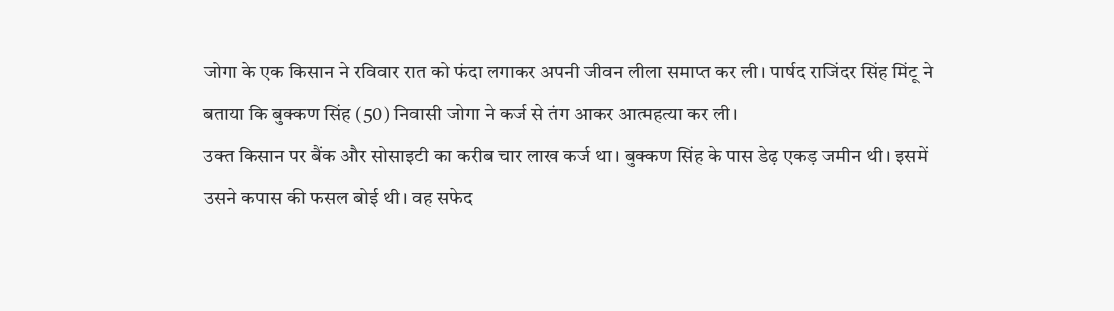जोगा के एक किसान ने रविवार रात को फंदा लगाकर अपनी जीवन लीला समाप्त कर ली। पार्षद राजिंदर सिंह मिंटू ने बताया कि बुक्कण सिंह (50) निवासी जोगा ने कर्ज से तंग आकर आत्महत्या कर ली।
उक्त किसान पर बैंक और सोसाइटी का करीब चार लाख कर्ज था। बुक्कण सिंह के पास डेढ़ एकड़ जमीन थी। इसमें उसने कपास की फसल बोई थी। वह सफेद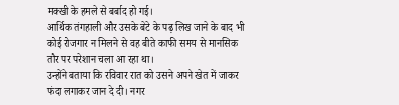मक्खी के हमले से बर्बाद हो गई।
आर्थिक तंगहाली और उसके बेटे के पढ़ लिख जाने के बाद भी कोई रोजगार न मिलने से वह बीते काफी समय से मानसिक तौर पर परेशान चला आ रहा था।
उन्होंने बताया कि रविवार रात को उसने अपने खेत में जाकर फंदा लगाकर जान दे दी। नगर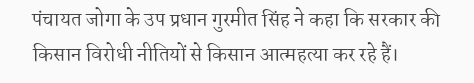पंचायत जोगा के उप प्रधान गुरमीत सिंह ने कहा कि सरकार की किसान विरोधी नीतियों से किसान आत्महत्या कर रहे हैं।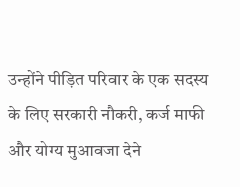उन्होंने पीड़ित परिवार के एक सदस्य के लिए सरकारी नौकरी, कर्ज माफी और योग्य मुआवजा देने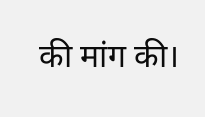की मांग की।